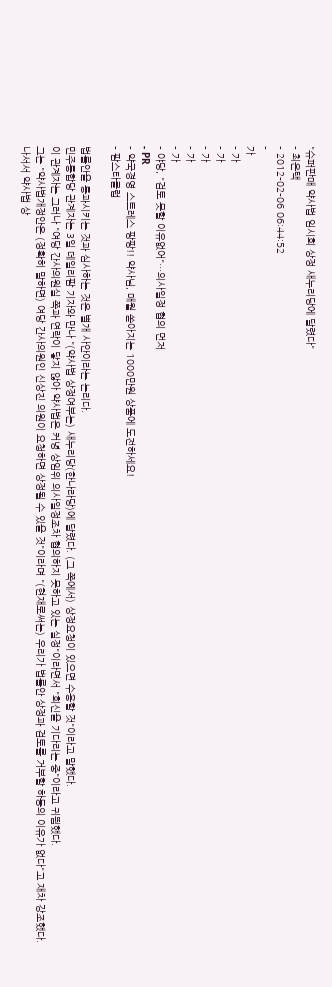"슈퍼판매 약사법 임시회 상정 새누리당에 달렸다"
- 최은택
- 2012-02-06 06:44:52
-
가
- 가
- 가
- 가
- 가
- 가
- 야당, "검토 못할 이유없어"…의사일정 협의 먼저
- PR
- 약국경영 스트레스 팡팡!! 약사님, 매월 쏟아지는 1000만원 상품에 도전하세요!
- 팜스타클럽

법률안을 통과시키는 것과 심사하는 것은 별개 사안이라는 논리다.
민주통합당 관계자는 3일 데일리팜 기자와 만나 "(약사법 상정여부는) 새누리당(한나라당)에 달렸다. (그 쪽에서) 상정요청이 있으면 수용할 것"이라고 말했다.
이 관계자는 그러나 "여당 간사의원실 쪽과 연락이 닿지 않아 약사법은 커녕 상임위 의사일정조차 협의하지 못하고 있는 실정"이라면서 "회신을 기다리는 중"이라고 귀띔했다.
그는 "약사법개정안은 (정확히 말하면) 여당 간사의원인 신상진 의원이 요청하면 상정될 수 있을 것"이라며 "(현재로써는) 우리가 법률안 상정과 검토를 거부할 하등의 이유가 없다"고 재차 강조했다.
나서서 약사법 상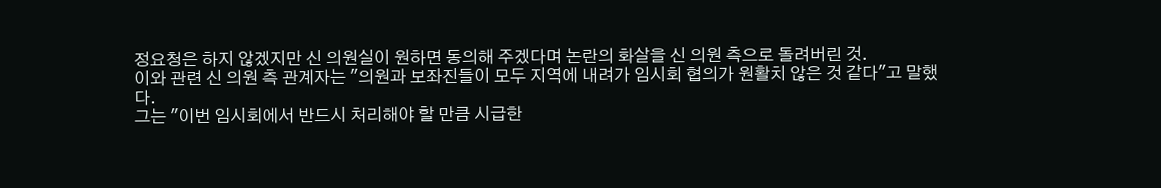정요청은 하지 않겠지만 신 의원실이 원하면 동의해 주겠다며 논란의 화살을 신 의원 측으로 돌려버린 것.
이와 관련 신 의원 측 관계자는 "의원과 보좌진들이 모두 지역에 내려가 임시회 협의가 원활치 않은 것 같다"고 말했다.
그는 "이번 임시회에서 반드시 처리해야 할 만큼 시급한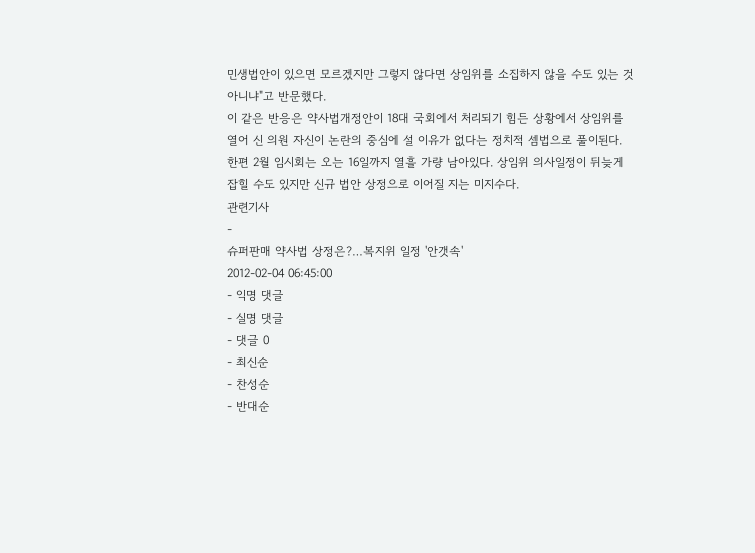민생법안이 있으면 모르겠지만 그렇지 않다면 상임위를 소집하지 않을 수도 있는 것 아니냐"고 반문했다.
이 같은 반응은 약사법개정안이 18대 국회에서 처리되기 힘든 상황에서 상임위를 열어 신 의원 자신이 논란의 중심에 설 이유가 없다는 정치적 셈법으로 풀이된다.
한편 2월 임시회는 오는 16일까지 열흘 가량 남아있다. 상임위 의사일정이 뒤늦게 잡힐 수도 있지만 신규 법안 상정으로 이어질 지는 미지수다.
관련기사
-
슈퍼판매 약사법 상정은?…복지위 일정 '안갯속'
2012-02-04 06:45:00
- 익명 댓글
- 실명 댓글
- 댓글 0
- 최신순
- 찬성순
- 반대순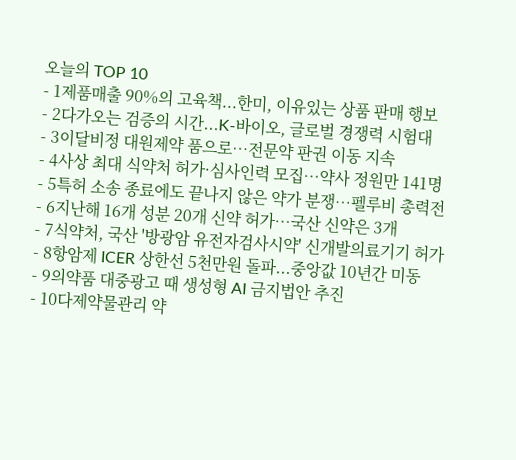오늘의 TOP 10
- 1제품매출 90%의 고육책...한미, 이유있는 상품 판매 행보
- 2다가오는 검증의 시간...K-바이오, 글로벌 경쟁력 시험대
- 3이달비정 대원제약 품으로…전문약 판권 이동 지속
- 4사상 최대 식약처 허가·심사인력 모집…약사 정원만 141명
- 5특허 소송 종료에도 끝나지 않은 약가 분쟁…펠루비 총력전
- 6지난해 16개 성분 20개 신약 허가…국산 신약은 3개
- 7식약처, 국산 '방광암 유전자검사시약' 신개발의료기기 허가
- 8항암제 ICER 상한선 5천만원 돌파...중앙값 10년간 미동
- 9의약품 대중광고 때 생성형 AI 금지법안 추진
- 10다제약물관리 약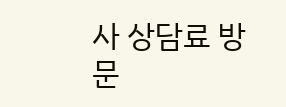사 상담료 방문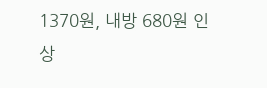1370원, 내방 680원 인상